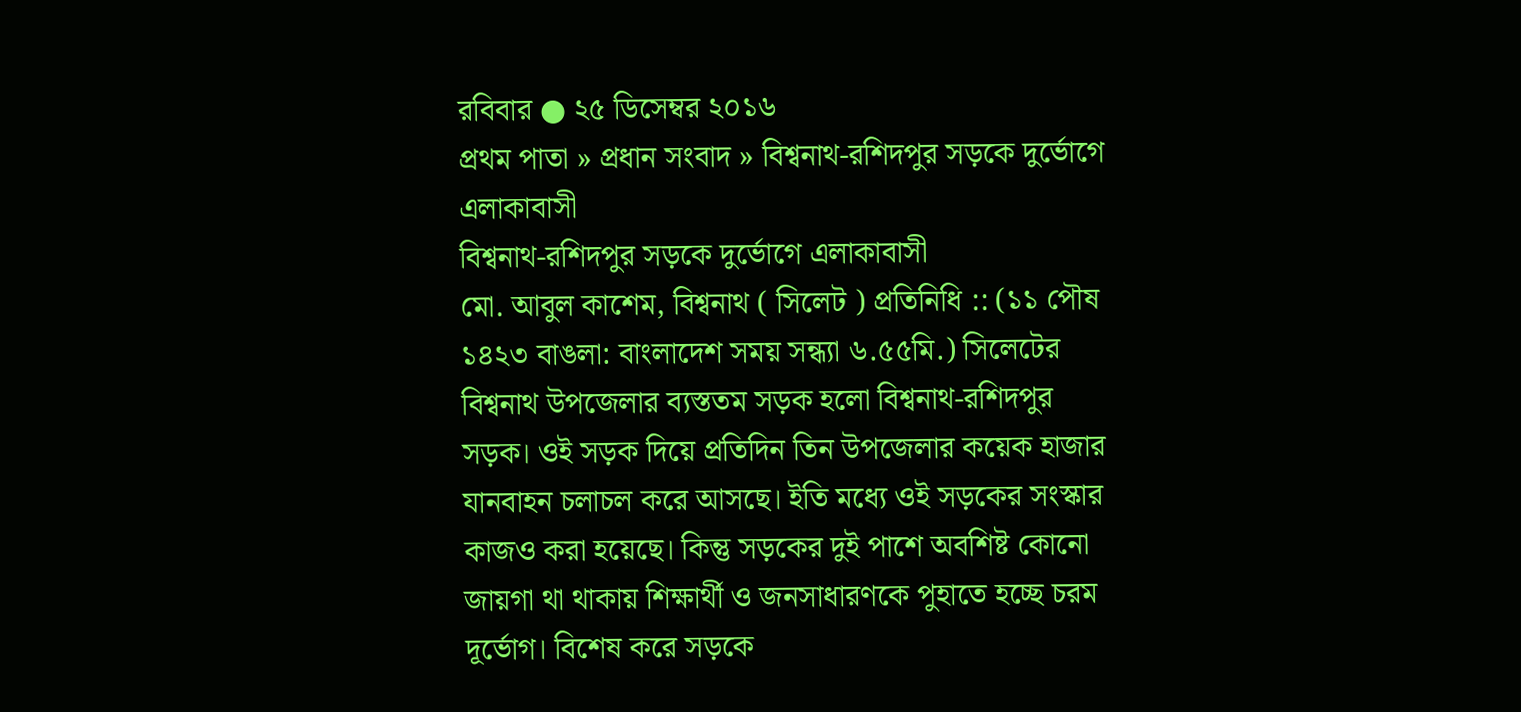রবিবার ● ২৫ ডিসেম্বর ২০১৬
প্রথম পাতা » প্রধান সংবাদ » বিশ্বনাথ-রশিদপুর সড়কে দুর্ভোগে এলাকাবাসী
বিশ্বনাথ-রশিদপুর সড়কে দুর্ভোগে এলাকাবাসী
মো. আবুল কাশেম, বিশ্বনাথ ( সিলেট ) প্রতিনিধি :: (১১ পৌষ ১৪২৩ বাঙলা: বাংলাদেশ সময় সন্ধ্যা ৬.৫৫মি.) সিলেটের বিশ্বনাথ উপজেলার ব্যস্ততম সড়ক হলো বিশ্বনাথ-রশিদপুর সড়ক। ওই সড়ক দিয়ে প্রতিদিন তিন উপজেলার কয়েক হাজার যানবাহন চলাচল করে আসছে। ইতি মধ্যে ওই সড়কের সংস্কার কাজও করা হয়েছে। কিন্তু সড়কের দুই পাশে অবশিষ্ট কোনো জায়গা থা থাকায় শিক্ষার্থী ও জনসাধারণকে পুহাতে হচ্ছে চরম দূর্ভোগ। বিশেষ করে সড়কে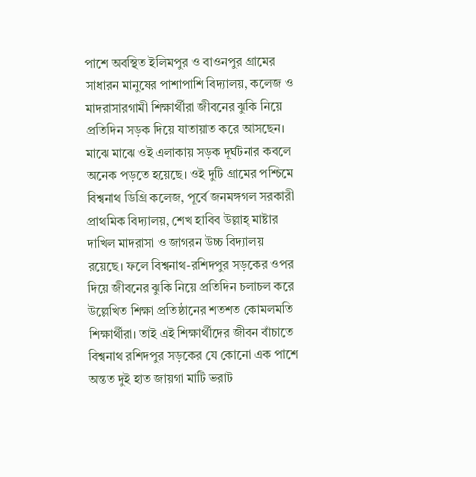পাশে অবস্থিত ইলিমপুর ও বাওনপুর গ্রামের সাধারন মানুষের পাশাপাশি বিদ্যালয়, কলেজ ও মাদরাসারগামী শিক্ষার্থীরা জীবনের ঝুকি নিয়ে প্রতিদিন সড়ক দিয়ে যাতায়াত করে আসছেন। মাঝে মাঝে ওই এলাকায় সড়ক দূর্ঘটনার কবলে অনেক পড়তে হয়েছে। ওই দুটি গ্রামের পশ্চিমে বিশ্বনাথ ডিগ্রি কলেজ, পূর্বে জনমঙ্গগল সরকারী প্রাথমিক বিদ্যালয়, শেখ হাবিব উল্লাহ্ মাষ্টার দাখিল মাদরাসা ও জাগরন উচ্চ বিদ্যালয় রয়েছে। ফলে বিশ্বনাথ-রশিদপুর সড়কের ওপর দিয়ে জীবনের ঝুকি নিয়ে প্রতিদিন চলাচল করে উল্লেখিত শিক্ষা প্রতিষ্ঠানের শতশত কোমলমতি শিক্ষার্থীরা। তাই এই শিক্ষার্থীদের জীবন বাঁচাতে বিশ্বনাথ রশিদপুর সড়কের যে কোনো এক পাশে অন্তত দুই হাত জায়গা মাটি ভরাট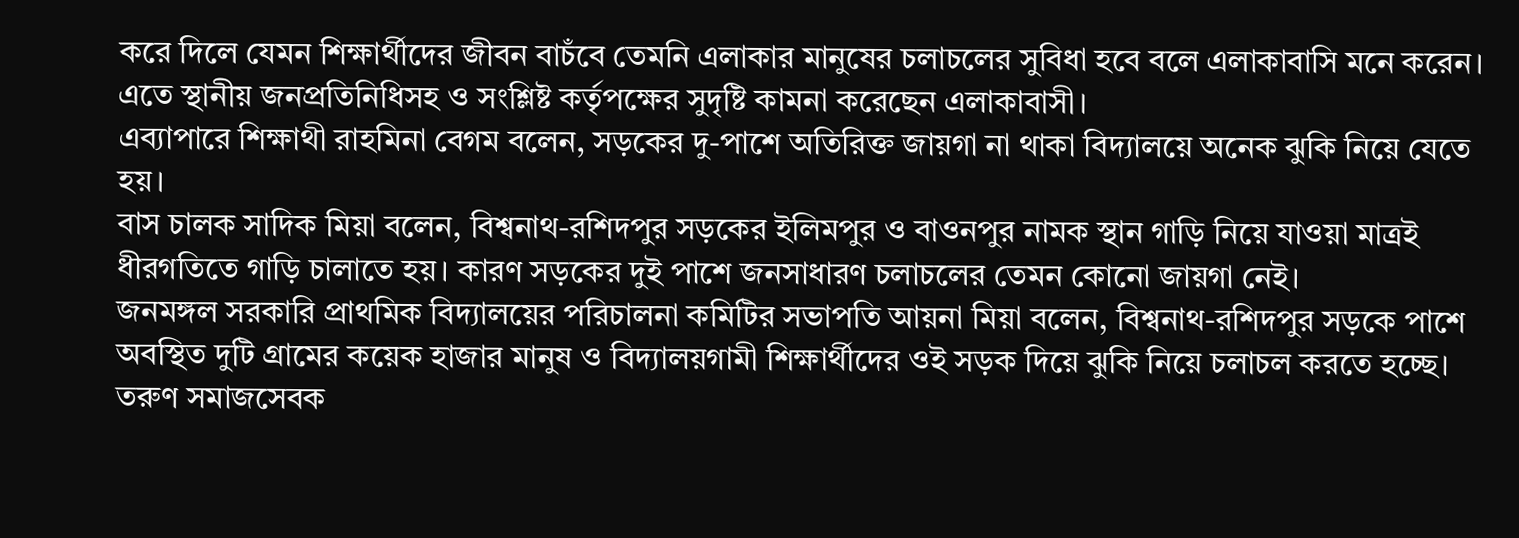করে দিলে যেমন শিক্ষার্থীদের জীবন বাচঁবে তেমনি এলাকার মানুষের চলাচলের সুবিধা হবে বলে এলাকাবাসি মনে করেন। এতে স্থানীয় জনপ্রতিনিধিসহ ও সংশ্লিষ্ট কর্তৃপক্ষের সুদৃষ্টি কামনা করেছেন এলাকাবাসী।
এব্যাপারে শিক্ষাথী রাহমিনা বেগম বলেন, সড়কের দু-পাশে অতিরিক্ত জায়গা না থাকা বিদ্যালয়ে অনেক ঝুকি নিয়ে যেতে হয়।
বাস চালক সাদিক মিয়া বলেন, বিশ্বনাথ-রশিদপুর সড়কের ইলিমপুর ও বাওনপুর নামক স্থান গাড়ি নিয়ে যাওয়া মাত্রই ধীরগতিতে গাড়ি চালাতে হয়। কারণ সড়কের দুই পাশে জনসাধারণ চলাচলের তেমন কোনো জায়গা নেই।
জনমঙ্গল সরকারি প্রাথমিক বিদ্যালয়ের পরিচালনা কমিটির সভাপতি আয়না মিয়া বলেন, বিশ্বনাথ-রশিদপুর সড়কে পাশে অবস্থিত দুটি গ্রামের কয়েক হাজার মানুষ ও বিদ্যালয়গামী শিক্ষার্থীদের ওই সড়ক দিয়ে ঝুকি নিয়ে চলাচল করতে হচ্ছে।
তরুণ সমাজসেবক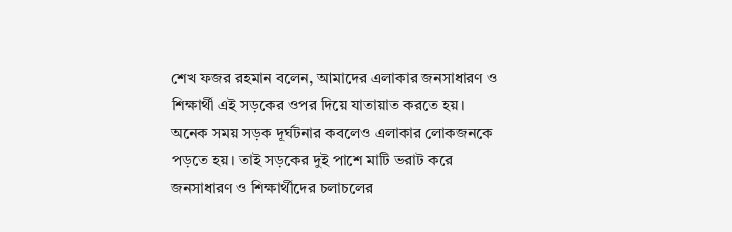শেখ ফজর রহমান বলেন, আমাদের এলাকার জনসাধারণ ও শিক্ষার্থী এই সড়কের ওপর দিয়ে যাতায়াত করতে হয়। অনেক সময় সড়ক দূর্ঘটনার কবলেও এলাকার লোকজনকে পড়তে হয়। তাই সড়কের দুই পাশে মাটি ভরাট করে জনসাধারণ ও শিক্ষার্থীদের চলাচলের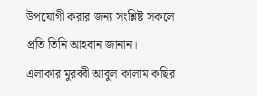উপযোগী করার জন্য সংশ্লিষ্ট সকলে প্রতি তিনি আহবান জানান।
এলাকার মুরব্বী আবুল কালাম কছির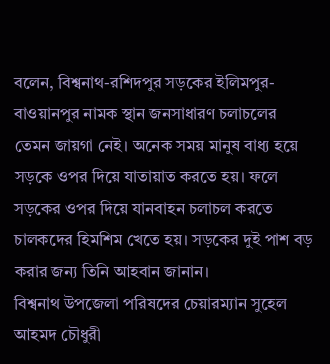বলেন, বিশ্বনাথ-রশিদপুর সড়কের ইলিমপুর-বাওয়ানপুর নামক স্থান জনসাধারণ চলাচলের তেমন জায়গা নেই। অনেক সময় মানুষ বাধ্য হয়ে সড়কে ওপর দিয়ে যাতায়াত করতে হয়। ফলে সড়কের ওপর দিয়ে যানবাহন চলাচল করতে চালকদের হিমশিম খেতে হয়। সড়কের দুই পাশ বড় করার জন্য তিনি আহবান জানান।
বিশ্বনাথ উপজেলা পরিষদের চেয়ারম্যান সুহেল আহমদ চৌধুরী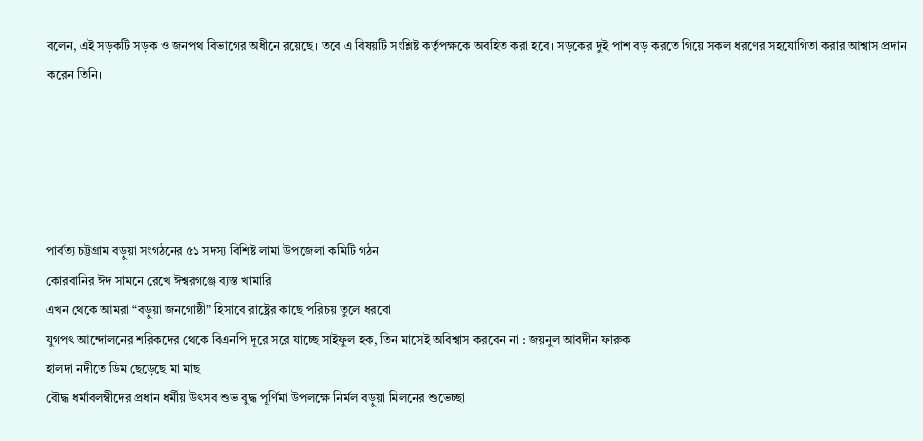বলেন, এই সড়কটি সড়ক ও জনপথ বিভাগের অধীনে রয়েছে। তবে এ বিষয়টি সংশ্লিষ্ট কর্তৃপক্ষকে অবহিত করা হবে। সড়কের দুই পাশ বড় করতে গিয়ে সকল ধরণের সহযোগিতা করার আশ্বাস প্রদান করেন তিনি।





পার্বত্য চট্টগ্রাম বড়ুয়া সংগঠনের ৫১ সদস্য বিশিষ্ট লামা উপজেলা কমিটি গঠন
কোরবানির ঈদ সামনে রেখে ঈশ্বরগঞ্জে ব্যস্ত খামারি
এখন থেকে আমরা “বড়ুয়া জনগোষ্ঠী” হিসাবে রাষ্ট্রের কাছে পরিচয় তুলে ধরবো
যুগপৎ আন্দোলনের শরিকদের থেকে বিএনপি দূরে সরে যাচ্ছে সাইফুল হক, তিন মাসেই অবিশ্বাস করবেন না : জয়নুল আবদীন ফারুক
হালদা নদীতে ডিম ছেড়েছে মা মাছ
বৌদ্ধ ধর্মাবলম্বীদের প্রধান ধর্মীয় উৎসব শুভ বুদ্ধ পূর্ণিমা উপলক্ষে নির্মল বড়ুয়া মিলনের শুভেচ্ছা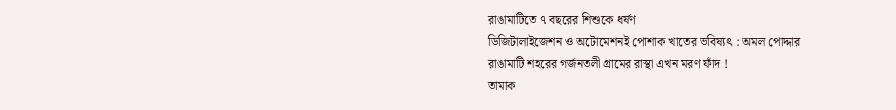রাঙামাটিতে ৭ বছরের শিশুকে ধর্ষণ
ডিজিটালাইজেশন ও অটোমেশনই পোশাক খাতের ভবিষ্যৎ : অমল পোদ্দার
রাঙামাটি শহরের গর্জনতলী গ্রামের রাস্থা এখন মরণ ফাঁদ !
তামাক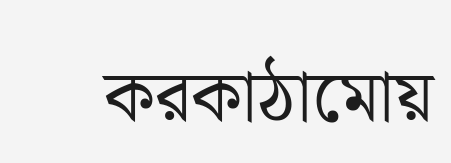করকাঠামোয়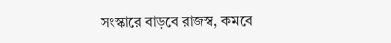সংস্কারে বাড়বে রাজস্ব, কমবে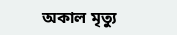অকাল মৃত্যু